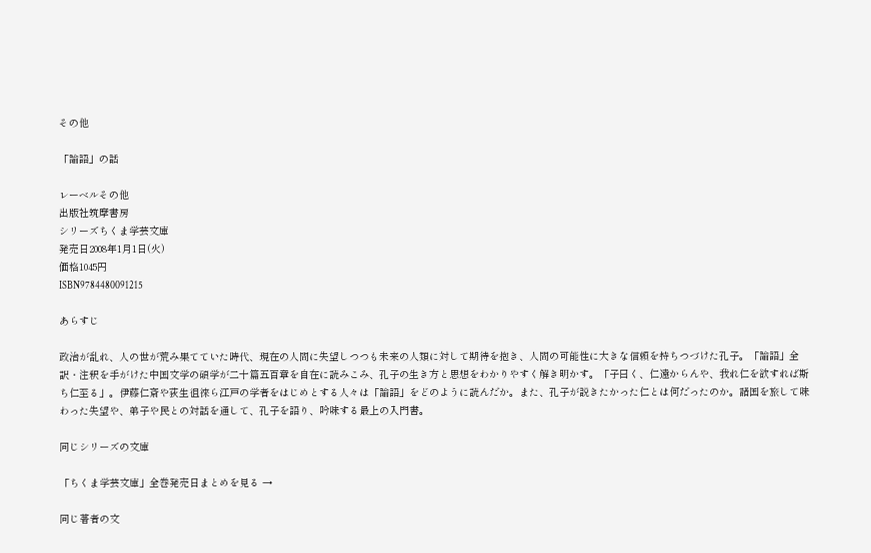その他

「論語」の話

レーベルその他
出版社筑摩書房
シリーズちくま学芸文庫
発売日2008年1月1日(火)
価格1045円
ISBN9784480091215

あらすじ

政治が乱れ、人の世が荒み果てていた時代、現在の人間に失望しつつも未来の人類に対して期待を抱き、人間の可能性に大きな信頼を持ちつづけた孔子。「論語」全訳・注釈を手がけた中国文学の碩学が二十篇五百章を自在に読みこみ、孔子の生き方と思想をわかりやすく解き明かす。「子曰く、仁遠からんや、我れ仁を欲すれば斯ち仁至る」。伊藤仁斎や荻生徂徠ら江戸の学者をはじめとする人々は「論語」をどのように読んだか。また、孔子が説きたかった仁とは何だったのか。諸国を旅して味わった失望や、弟子や民との対話を通して、孔子を語り、吟味する最上の入門書。

同じシリーズの文庫

「ちくま学芸文庫」全巻発売日まとめを見る →

同じ著者の文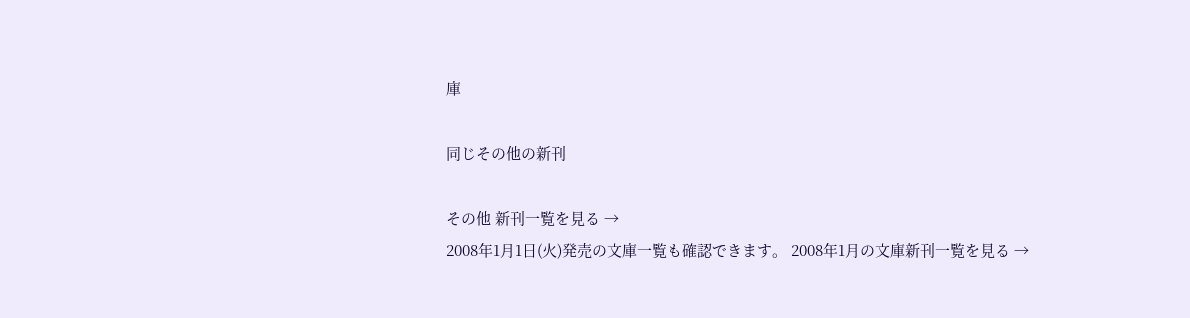庫

同じその他の新刊

その他 新刊一覧を見る →
2008年1月1日(火)発売の文庫一覧も確認できます。 2008年1月の文庫新刊一覧を見る →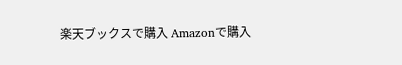楽天ブックスで購入 Amazonで購入